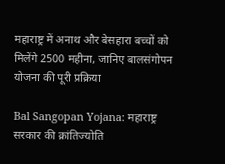महाराष्ट्र में अनाथ और बेसहारा बच्चों को मिलेंगे 2500 महीना, जानिए बालसंगोपन योजना की पूरी प्रक्रिया

Bal Sangopan Yojana: महाराष्ट्र सरकार की क्रांतिज्योति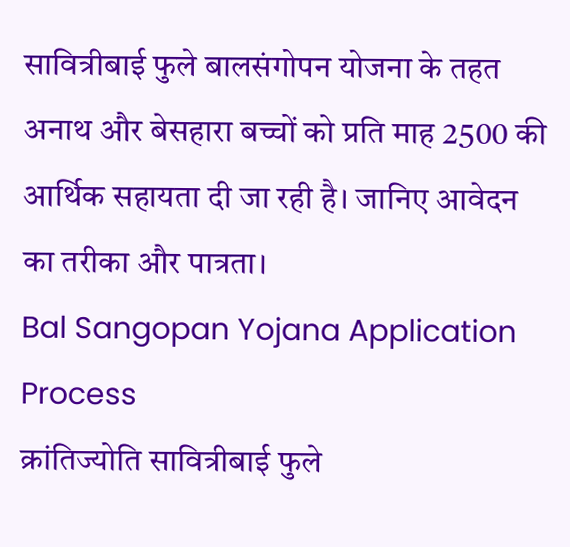सावित्रीबाई फुले बालसंगोपन योजना के तहत अनाथ और बेसहारा बच्चों को प्रति माह 2500 की आर्थिक सहायता दी जा रही है। जानिए आवेदन का तरीका और पात्रता।
Bal Sangopan Yojana Application Process
क्रांतिज्योति सावित्रीबाई फुले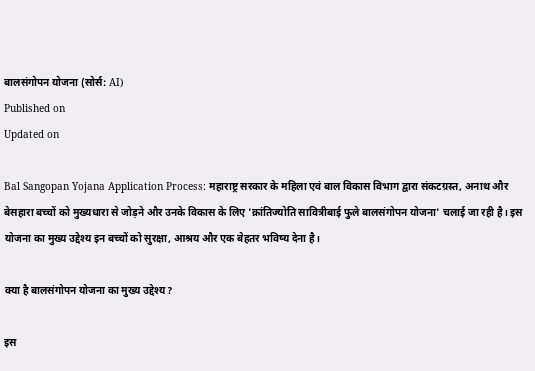बालसंगोपन योजना (सोर्स: AI)
Published on
Updated on

Bal Sangopan Yojana Application Process: महाराष्ट्र सरकार के महिला एवं बाल विकास विभाग द्वारा संकटग्रस्त, अनाथ और बेसहारा बच्चों को मुख्यधारा से जोड़ने और उनके विकास के लिए 'क्रांतिज्योति सावित्रीबाई फुले बालसंगोपन योजना' चलाई जा रही है। इस योजना का मुख्य उद्देश्य इन बच्चों को सुरक्षा, आश्रय और एक बेहतर भविष्य देना है।

क्या है बालसंगोपन योजना का मुख्य उद्देश्य?

इस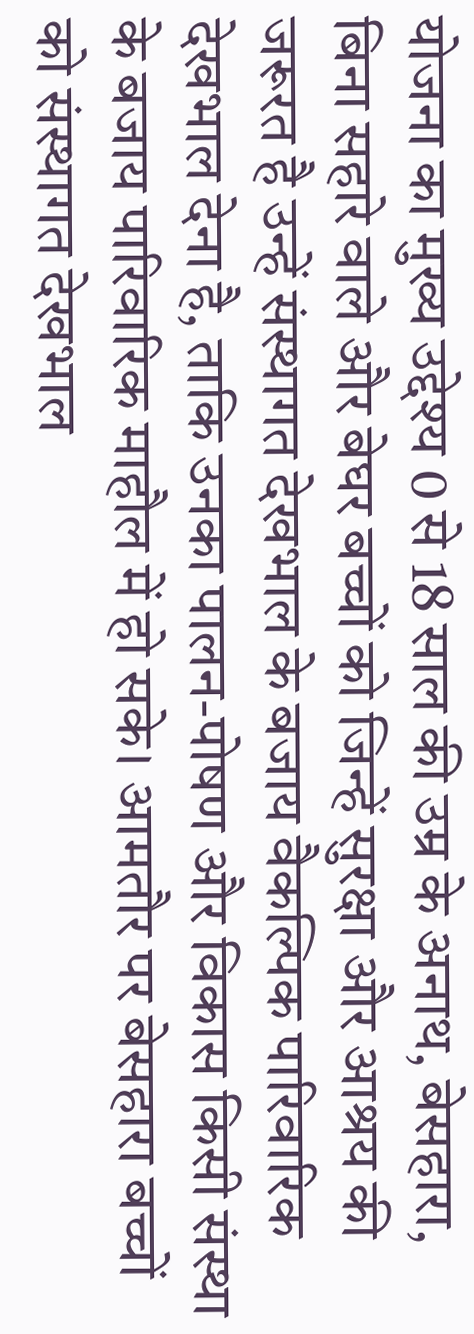योजना का मुख्य उद्देश्य 0 से 18 साल की उम्र के अनाथ, बेसहारा, बिना सहारे वाले और बेघर बच्चों को जिन्हें सुरक्षा और आश्रय की जरूरत है उन्हें संस्थागत देखभाल के बजाय वैकल्पिक पारिवारिक देखभाल देना है, ताकि उनका पालन-पोषण और विकास किसी संस्था के बजाय पारिवारिक माहौल में हो सके। आमतौर पर बेसहारा बच्चों को संस्थागत देखभाल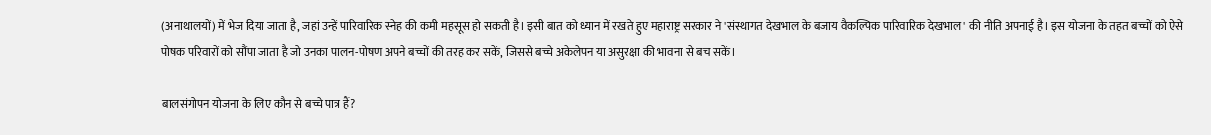(अनाथालयों) में भेज दिया जाता है, जहां उन्हें पारिवारिक स्नेह की कमी महसूस हो सकती है। इसी बात को ध्यान में रखते हुए महाराष्ट्र सरकार ने 'संस्थागत देखभाल के बजाय वैकल्पिक पारिवारिक देखभाल' की नीति अपनाई है। इस योजना के तहत बच्चों को ऐसे पोषक परिवारों को सौंपा जाता है जो उनका पालन-पोषण अपने बच्चों की तरह कर सकें, जिससे बच्चे अकेलेपन या असुरक्षा की भावना से बच सकें।

बालसंगोपन योजना के लिए कौन से बच्चे पात्र हैं?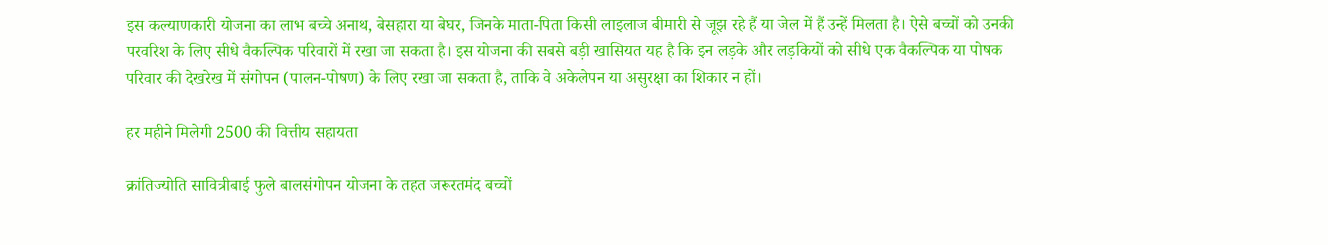इस कल्याणकारी योजना का लाभ बच्चे अनाथ, बेसहारा या बेघर, जिनके माता-पिता किसी लाइलाज बीमारी से जूझ रहे हैं या जेल में हैं उन्हें मिलता है। ऐसे बच्चों को उनकी परवरिश के लिए सीधे वैकल्पिक परिवारों में रखा जा सकता है। इस योजना की सबसे बड़ी खासियत यह है कि इन लड़के और लड़कियों को सीधे एक वैकल्पिक या पोषक परिवार की देखरेख में संगोपन (पालन-पोषण) के लिए रखा जा सकता है, ताकि वे अकेलेपन या असुरक्षा का शिकार न हों।

हर महीने मिलेगी 2500 की वित्तीय सहायता

क्रांतिज्योति सावित्रीबाई फुले बालसंगोपन योजना के तहत जरूरतमंद बच्चों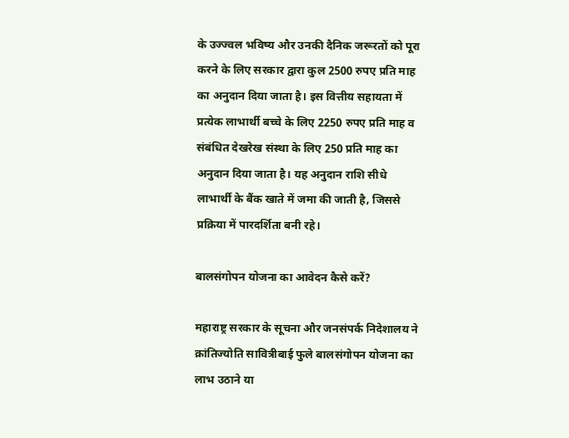के उज्ज्वल भविष्य और उनकी दैनिक जरूरतों को पूरा करने के लिए सरकार द्वारा कुल 2500 रुपए प्रति माह का अनुदान दिया जाता है। इस वित्तीय सहायता में प्रत्येक लाभार्थी बच्चे के लिए 2250 रुपए प्रति माह व संबंधित देखरेख संस्था के लिए 250 प्रति माह का अनुदान दिया जाता है। यह अनुदान राशि सीधे लाभार्थी के बैंक खाते में जमा की जाती है, जिससे प्रक्रिया में पारदर्शिता बनी रहे।

बालसंगोपन योजना का आवेदन कैसे करें?

महाराष्ट्र सरकार के सूचना और जनसंपर्क निदेशालय ने क्रांतिज्योति सावित्रीबाई फुले बालसंगोपन योजना का लाभ उठाने या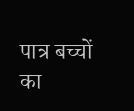पात्र बच्चों का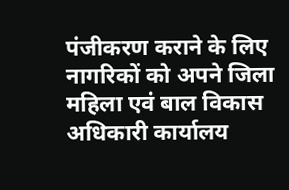पंजीकरण कराने के लिए नागरिकों को अपने जिला महिला एवं बाल विकास अधिकारी कार्यालय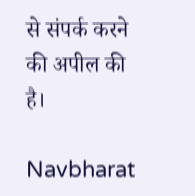से संपर्क करने की अपील की है।

Navbharat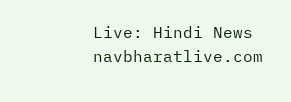Live: Hindi News
navbharatlive.com